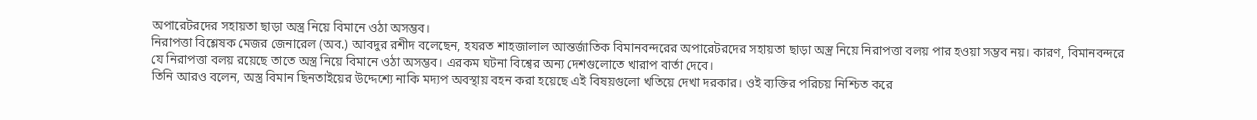অপারেটরদের সহায়তা ছাড়া অস্ত্র নিয়ে বিমানে ওঠা অসম্ভব।
নিরাপত্তা বিশ্লেষক মেজর জেনারেল (অব.) আবদুর রশীদ বলেছেন, হযরত শাহজালাল আন্তর্জাতিক বিমানবন্দরের অপারেটরদের সহায়তা ছাড়া অস্ত্র নিয়ে নিরাপত্তা বলয় পার হওয়া সম্ভব নয়। কারণ, বিমানবন্দরে যে নিরাপত্তা বলয় রয়েছে তাতে অস্ত্র নিয়ে বিমানে ওঠা অসম্ভব। এরকম ঘটনা বিশ্বের অন্য দেশগুলোতে খারাপ বার্তা দেবে।
তিনি আরও বলেন, অস্ত্র বিমান ছিনতাইয়ের উদ্দেশ্যে নাকি মদ্যপ অবস্থায় বহন করা হয়েছে এই বিষয়গুলো খতিয়ে দেখা দরকার। ওই ব্যক্তির পরিচয় নিশ্চিত করে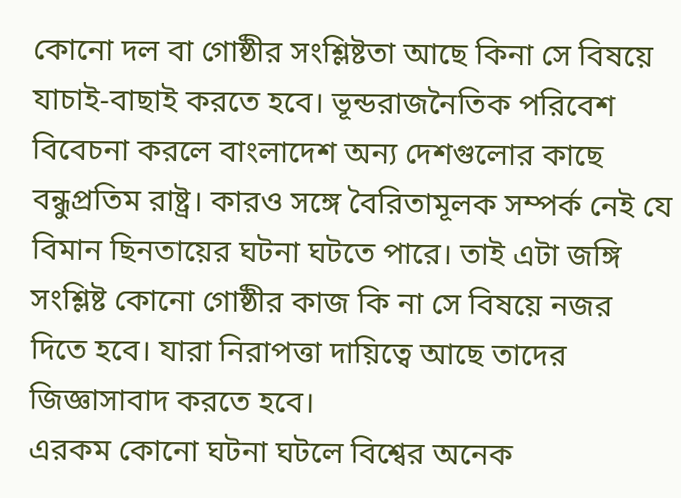কোনো দল বা গোষ্ঠীর সংশ্লিষ্টতা আছে কিনা সে বিষয়ে যাচাই-বাছাই করতে হবে। ভূন্ডরাজনৈতিক পরিবেশ বিবেচনা করলে বাংলাদেশ অন্য দেশগুলোর কাছে বন্ধুপ্রতিম রাষ্ট্র। কারও সঙ্গে বৈরিতামূলক সম্পর্ক নেই যে বিমান ছিনতায়ের ঘটনা ঘটতে পারে। তাই এটা জঙ্গি সংশ্লিষ্ট কোনো গোষ্ঠীর কাজ কি না সে বিষয়ে নজর দিতে হবে। যারা নিরাপত্তা দায়িত্বে আছে তাদের জিজ্ঞাসাবাদ করতে হবে।
এরকম কোনো ঘটনা ঘটলে বিশ্বের অনেক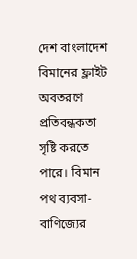দেশ বাংলাদেশ বিমানের ফ্লাইট অবতরণে প্রতিবন্ধকতা সৃষ্টি করতে পারে। বিমান পথ ব্যবসা-বাণিজ্যের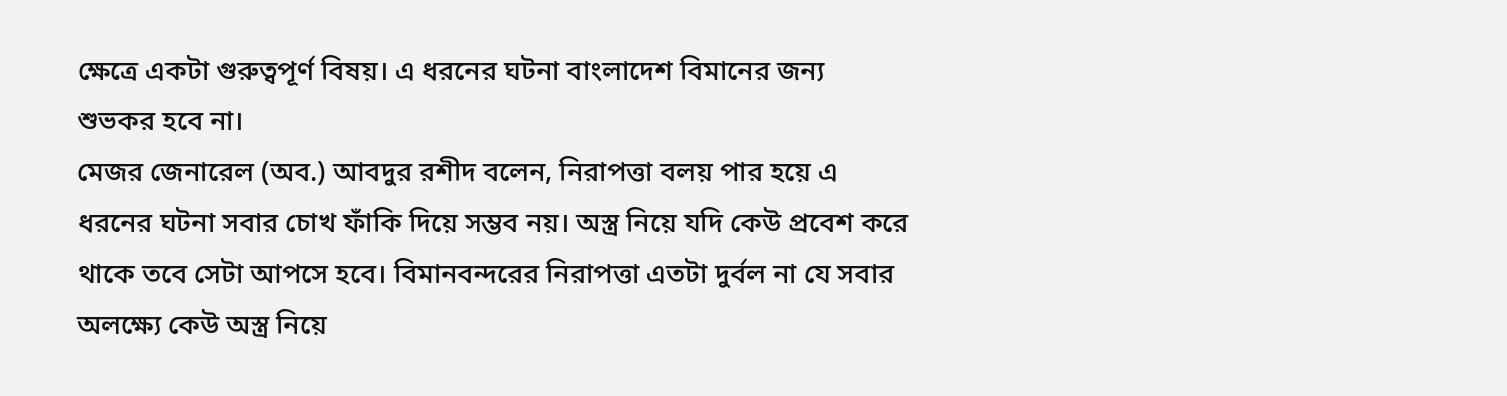ক্ষেত্রে একটা গুরুত্বপূর্ণ বিষয়। এ ধরনের ঘটনা বাংলাদেশ বিমানের জন্য শুভকর হবে না।
মেজর জেনারেল (অব.) আবদুর রশীদ বলেন, নিরাপত্তা বলয় পার হয়ে এ ধরনের ঘটনা সবার চোখ ফাঁকি দিয়ে সম্ভব নয়। অস্ত্র নিয়ে যদি কেউ প্রবেশ করে থাকে তবে সেটা আপসে হবে। বিমানবন্দরের নিরাপত্তা এতটা দুর্বল না যে সবার অলক্ষ্যে কেউ অস্ত্র নিয়ে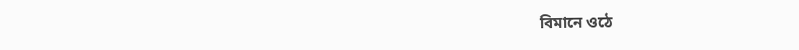বিমানে ওঠে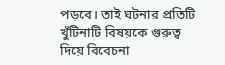পড়বে। তাই ঘটনার প্রতিটি খুঁটিনাটি বিষয়কে গুরুত্ব দিয়ে বিবেচনা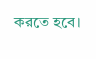করতে হবে।